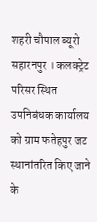शहरी चौपाल ब्यूरो
सहारनपुर । कलक्ट्रेट परिसर स्थित उपनिबंधक कार्यालय को ग्राम फतेहपुर जट स्थानांतरित किए जाने के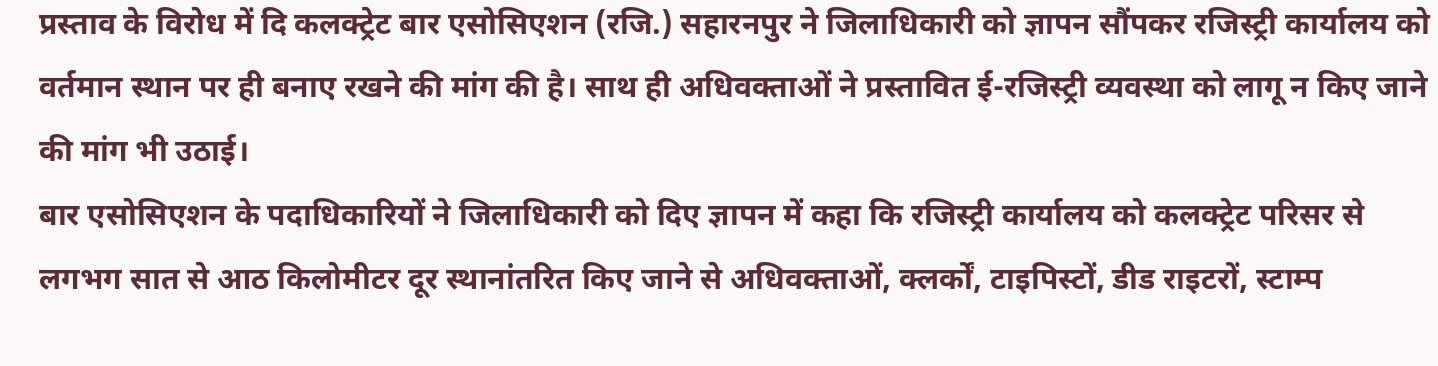प्रस्ताव के विरोध में दि कलक्ट्रेट बार एसोसिएशन (रजि.) सहारनपुर ने जिलाधिकारी को ज्ञापन सौंपकर रजिस्ट्री कार्यालय को वर्तमान स्थान पर ही बनाए रखने की मांग की है। साथ ही अधिवक्ताओं ने प्रस्तावित ई-रजिस्ट्री व्यवस्था को लागू न किए जाने की मांग भी उठाई।
बार एसोसिएशन के पदाधिकारियों ने जिलाधिकारी को दिए ज्ञापन में कहा कि रजिस्ट्री कार्यालय को कलक्ट्रेट परिसर से लगभग सात से आठ किलोमीटर दूर स्थानांतरित किए जाने से अधिवक्ताओं, क्लर्कों, टाइपिस्टों, डीड राइटरों, स्टाम्प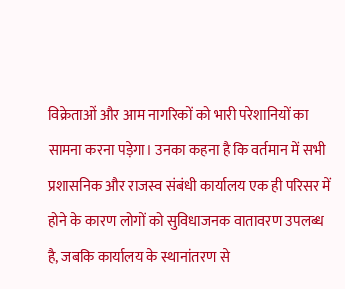विक्रेताओं और आम नागरिकों को भारी परेशानियों का सामना करना पड़ेगा। उनका कहना है कि वर्तमान में सभी प्रशासनिक और राजस्व संबंधी कार्यालय एक ही परिसर में होने के कारण लोगों को सुविधाजनक वातावरण उपलब्ध है, जबकि कार्यालय के स्थानांतरण से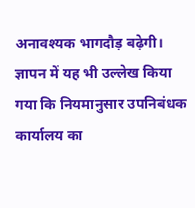अनावश्यक भागदौड़ बढ़ेगी।
ज्ञापन में यह भी उल्लेख किया गया कि नियमानुसार उपनिबंधक कार्यालय का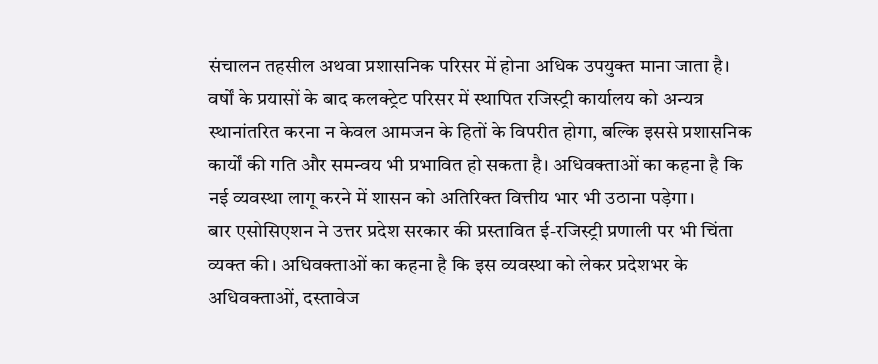संचालन तहसील अथवा प्रशासनिक परिसर में होना अधिक उपयुक्त माना जाता है। वर्षों के प्रयासों के बाद कलक्ट्रेट परिसर में स्थापित रजिस्ट्री कार्यालय को अन्यत्र स्थानांतरित करना न केवल आमजन के हितों के विपरीत होगा, बल्कि इससे प्रशासनिक कार्यों की गति और समन्वय भी प्रभावित हो सकता है। अधिवक्ताओं का कहना है कि नई व्यवस्था लागू करने में शासन को अतिरिक्त वित्तीय भार भी उठाना पड़ेगा।
बार एसोसिएशन ने उत्तर प्रदेश सरकार की प्रस्तावित ई-रजिस्ट्री प्रणाली पर भी चिंता व्यक्त की। अधिवक्ताओं का कहना है कि इस व्यवस्था को लेकर प्रदेशभर के अधिवक्ताओं, दस्तावेज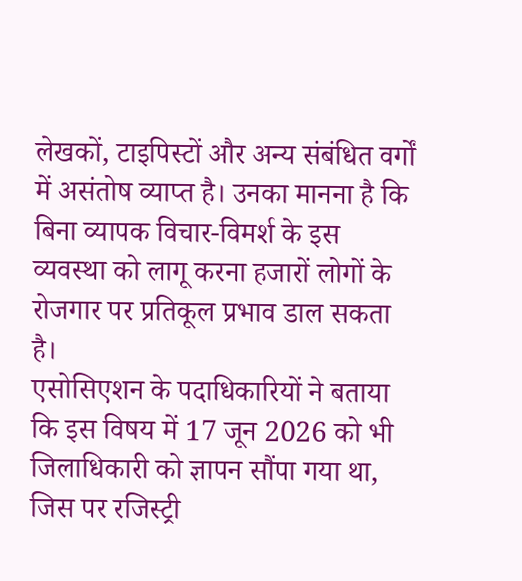लेखकों, टाइपिस्टों और अन्य संबंधित वर्गों में असंतोष व्याप्त है। उनका मानना है कि बिना व्यापक विचार-विमर्श के इस व्यवस्था को लागू करना हजारों लोगों के रोजगार पर प्रतिकूल प्रभाव डाल सकता है।
एसोसिएशन के पदाधिकारियों ने बताया कि इस विषय में 17 जून 2026 को भी जिलाधिकारी को ज्ञापन सौंपा गया था, जिस पर रजिस्ट्री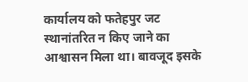कार्यालय को फतेहपुर जट स्थानांतरित न किए जाने का आश्वासन मिला था। बावजूद इसके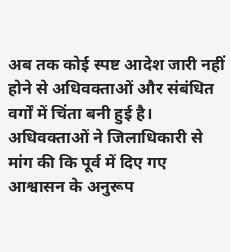अब तक कोई स्पष्ट आदेश जारी नहीं होने से अधिवक्ताओं और संबंधित वर्गों में चिंता बनी हुई है।
अधिवक्ताओं ने जिलाधिकारी से मांग की कि पूर्व में दिए गए आश्वासन के अनुरूप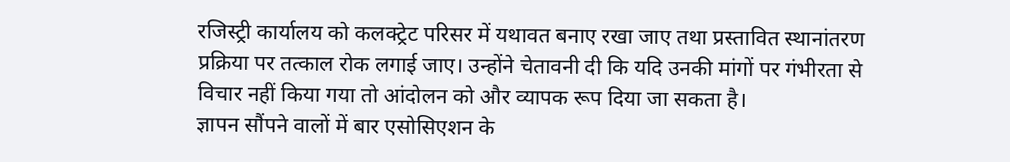रजिस्ट्री कार्यालय को कलक्ट्रेट परिसर में यथावत बनाए रखा जाए तथा प्रस्तावित स्थानांतरण प्रक्रिया पर तत्काल रोक लगाई जाए। उन्होंने चेतावनी दी कि यदि उनकी मांगों पर गंभीरता से विचार नहीं किया गया तो आंदोलन को और व्यापक रूप दिया जा सकता है।
ज्ञापन सौंपने वालों में बार एसोसिएशन के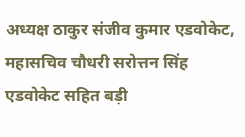अध्यक्ष ठाकुर संजीव कुमार एडवोकेट, महासचिव चौधरी सरोत्तन सिंह एडवोकेट सहित बड़ी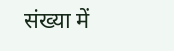संख्या में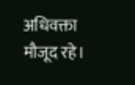अधिवक्ता मौजूद रहे।